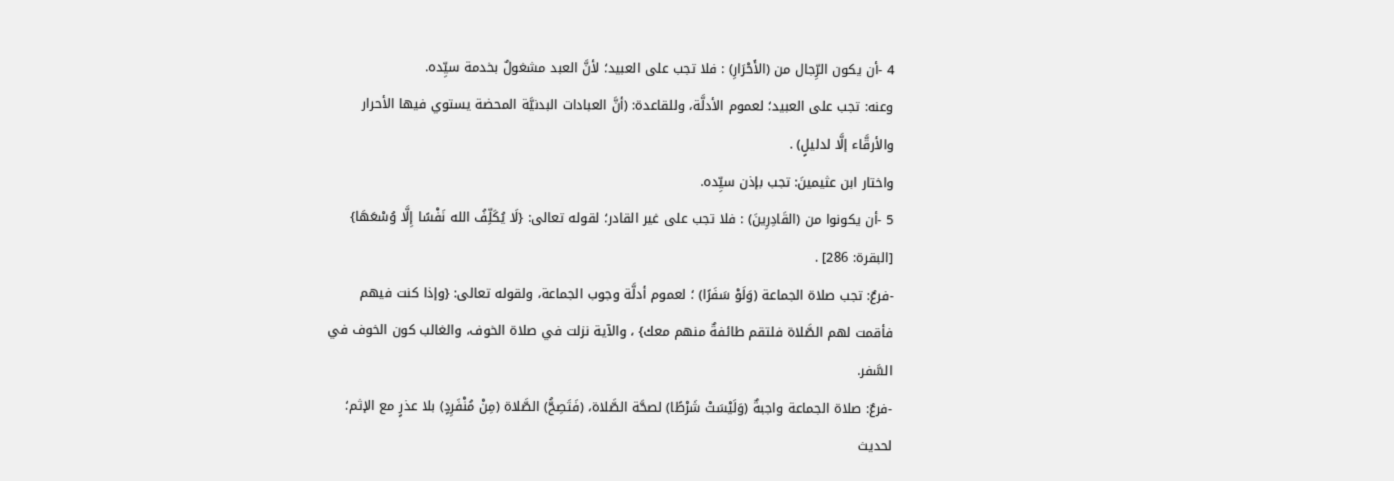4 -أن يكون الرِّجال من (الأَحْرَارِ) : فلا تجب على العبيد؛ لأنَّ العبد مشغولٌ بخدمة سيِّده.
وعنه: تجب على العبيد؛ لعموم الأدلَّة، وللقاعدة: (أنَّ العبادات البدنيَّة المحضة يستوي فيها الأحرار والأرقَّاء إلَّا لدليلٍ) .
واختار ابن عثيمينَ: تجب بإذن سيِّده.
5 -أن يكونوا من (القَادِرِينَ) : فلا تجب على غير القادر؛ لقوله تعالى: {لَا يُكَلِّفُ الله نَفْسًا إِلَّا وُسْعَهَا} [البقرة: 286] .
-فرعٌ: تجب صلاة الجماعة (وَلَوْ سَفَرًا) ؛ لعموم أدلَّة وجوب الجماعة، ولقوله تعالى: {وإذا كنت فيهم فأقمت لهم الصَّلاة فلتقم طائفةٌ منهم معك} ، والآية نزلت في صلاة الخوف، والغالب كون الخوف في السَّفر.
-فرعٌ: صلاة الجماعة واجبةٌ (وَلَيْسَتْ شَرْطًا) لصحَّة الصَّلاة، (فَتَصِحُّ) الصَّلاة (مِنْ مُنْفَرِدٍ) بلا عذرٍ مع الإثم؛ لحديث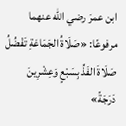ابن عمرَ رضي الله عنهما مرفوعًا: «صَلَاةُ الجَمَاعَةِ تَفْضُلُ صَلَاةَ الفَذِّ بِسَبْعٍ وَعِشْرِينَ دَرَجَةً»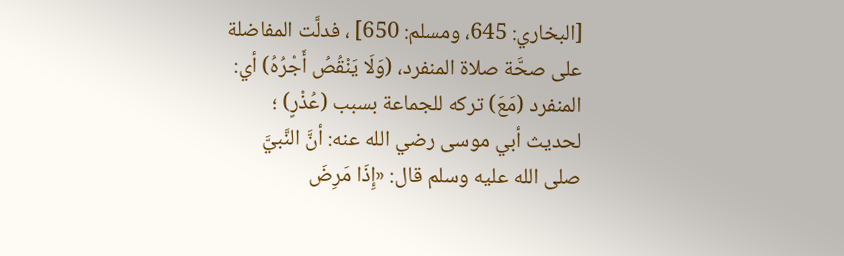[البخاري: 645، ومسلم: 650] ، فدلَّت المفاضلة على صحَّة صلاة المنفرد، (وَلَا يَنْقُصُ أَجْرُهُ) أي: المنفرد (مَعَ) تركه للجماعة بسبب (عُذْرٍ) ؛ لحديث أبي موسى رضي الله عنه: أنَّ النَّبيَّ صلى الله عليه وسلم قال: «إِذَا مَرِضَ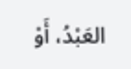العَبْدُ، أَوْ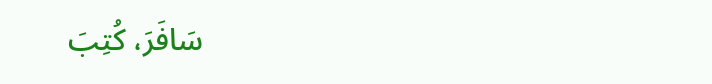سَافَرَ، كُتِبَ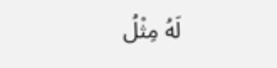لَهُ مِثْلُ